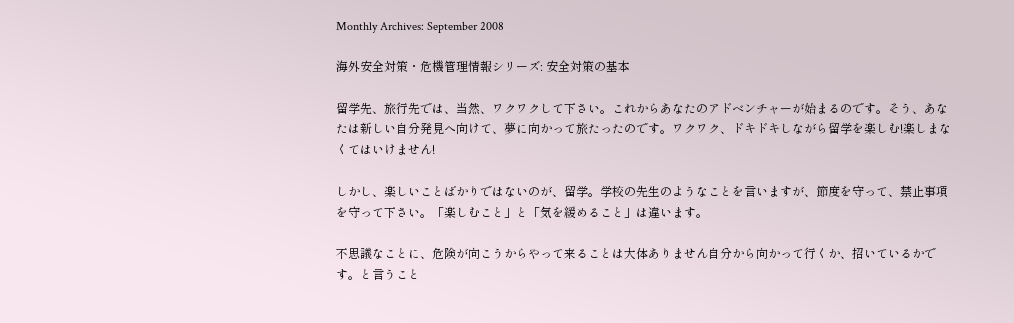Monthly Archives: September 2008

海外安全対策・危機管理情報シリーズ: 安全対策の基本

留学先、旅行先では、当然、ワクワクして下さい。これからあなたのアドベンチャーが始まるのです。そう、あなたは新しい自分発見へ向けて、夢に向かって旅たったのです。ワクワク、ドキドキしながら留学を楽しむ!楽しまなくてはいけません!

しかし、楽しいことばかりではないのが、留学。学校の先生のようなことを言いますが、節度を守って、禁止事項を守って下さい。「楽しむこと」と「気を緩めること」は違います。

不思議なことに、危険が向こうからやって来ることは大体ありません自分から向かって行くか、招いているかです。と言うこと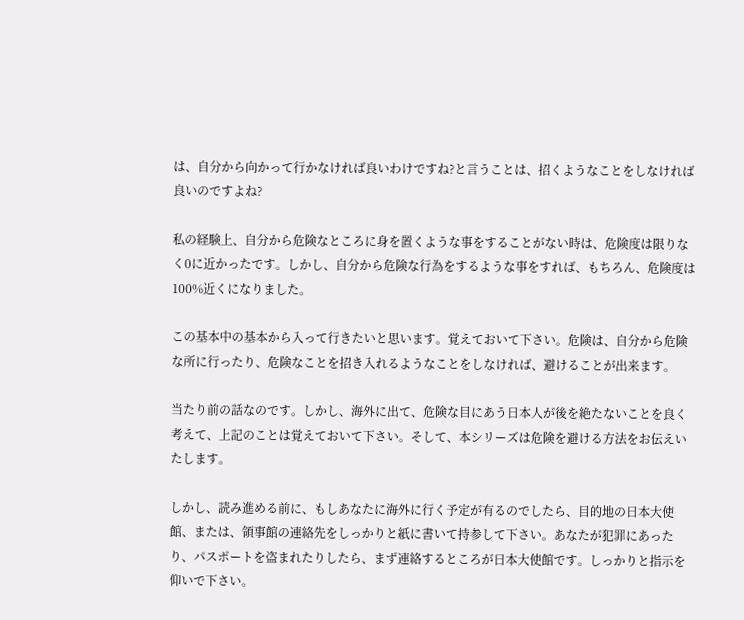は、自分から向かって行かなければ良いわけですね?と言うことは、招くようなことをしなければ良いのですよね?

私の経験上、自分から危険なところに身を置くような事をすることがない時は、危険度は限りなく0に近かったです。しかし、自分から危険な行為をするような事をすれば、もちろん、危険度は100%近くになりました。

この基本中の基本から入って行きたいと思います。覚えておいて下さい。危険は、自分から危険な所に行ったり、危険なことを招き入れるようなことをしなければ、避けることが出来ます。

当たり前の話なのです。しかし、海外に出て、危険な目にあう日本人が後を絶たないことを良く考えて、上記のことは覚えておいて下さい。そして、本シリーズは危険を避ける方法をお伝えいたします。

しかし、読み進める前に、もしあなたに海外に行く予定が有るのでしたら、目的地の日本大使館、または、領事館の連絡先をしっかりと紙に書いて持参して下さい。あなたが犯罪にあったり、パスポートを盗まれたりしたら、まず連絡するところが日本大使館です。しっかりと指示を仰いで下さい。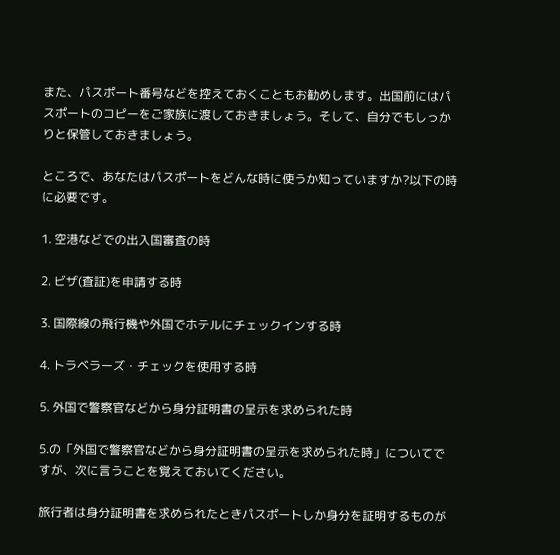また、パスポート番号などを控えておくこともお勧めします。出国前にはパスポートのコピーをご家族に渡しておきましょう。そして、自分でもしっかりと保管しておきましょう。

ところで、あなたはパスポートをどんな時に使うか知っていますか?以下の時に必要です。

1. 空港などでの出入国審査の時

2. ビザ(査証)を申請する時

3. 国際線の飛行機や外国でホテルにチェックインする時

4. トラベラーズ・チェックを使用する時

5. 外国で警察官などから身分証明書の呈示を求められた時

5.の「外国で警察官などから身分証明書の呈示を求められた時」についてですが、次に言うことを覚えておいてください。

旅行者は身分証明書を求められたときパスポートしか身分を証明するものが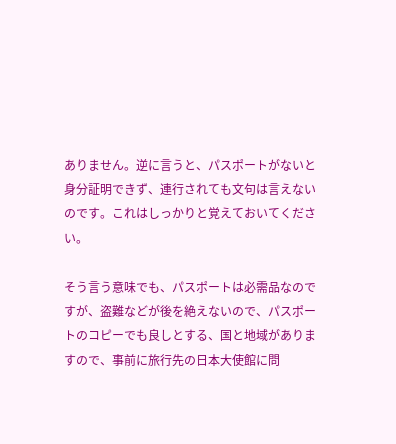ありません。逆に言うと、パスポートがないと身分証明できず、連行されても文句は言えないのです。これはしっかりと覚えておいてください。

そう言う意味でも、パスポートは必需品なのですが、盗難などが後を絶えないので、パスポートのコピーでも良しとする、国と地域がありますので、事前に旅行先の日本大使館に問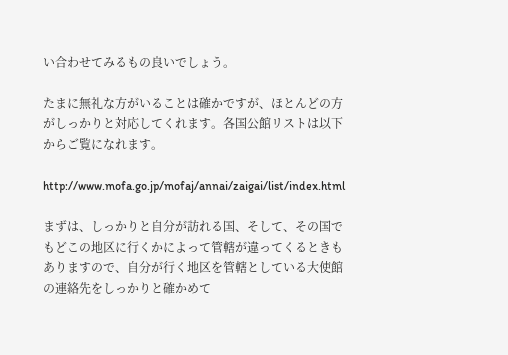い合わせてみるもの良いでしょう。

たまに無礼な方がいることは確かですが、ほとんどの方がしっかりと対応してくれます。各国公館リストは以下からご覧になれます。

http://www.mofa.go.jp/mofaj/annai/zaigai/list/index.html

まずは、しっかりと自分が訪れる国、そして、その国でもどこの地区に行くかによって管轄が違ってくるときもありますので、自分が行く地区を管轄としている大使館の連絡先をしっかりと確かめて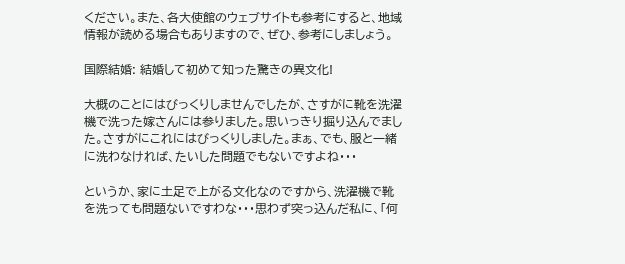ください。また、各大使館のウェブサイトも参考にすると、地域情報が読める場合もありますので、ぜひ、参考にしましょう。

国際結婚: 結婚して初めて知った驚きの異文化!

大概のことにはびっくりしませんでしたが、さすがに靴を洗濯機で洗った嫁さんには参りました。思いっきり掘り込んでました。さすがにこれにはびっくりしました。まぁ、でも、服と一緒に洗わなければ、たいした問題でもないですよね・・・

というか、家に土足で上がる文化なのですから、洗濯機で靴を洗っても問題ないですわな・・・思わず突っ込んだ私に、「何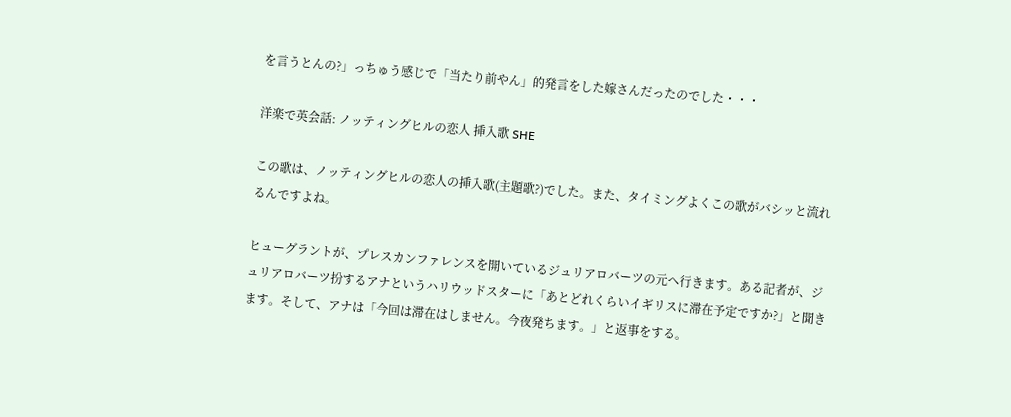を言うとんの?」っちゅう感じで「当たり前やん」的発言をした嫁さんだったのでした・・・

洋楽で英会話: ノッティングヒルの恋人 挿入歌 SHE

この歌は、ノッティングヒルの恋人の挿入歌(主題歌?)でした。また、タイミングよくこの歌がバシッと流れるんですよね。

ヒューグラントが、プレスカンファレンスを開いているジュリアロバーツの元へ行きます。ある記者が、ジュリアロバーツ扮するアナというハリウッドスターに「あとどれくらいイギリスに滞在予定ですか?」と聞きます。そして、アナは「今回は滞在はしません。今夜発ちます。」と返事をする。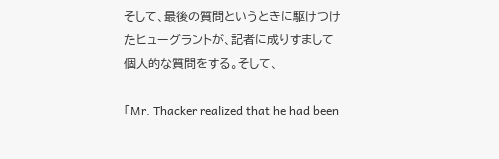そして、最後の質問というときに駆けつけたヒューグラントが、記者に成りすまして個人的な質問をする。そして、

「Mr. Thacker realized that he had been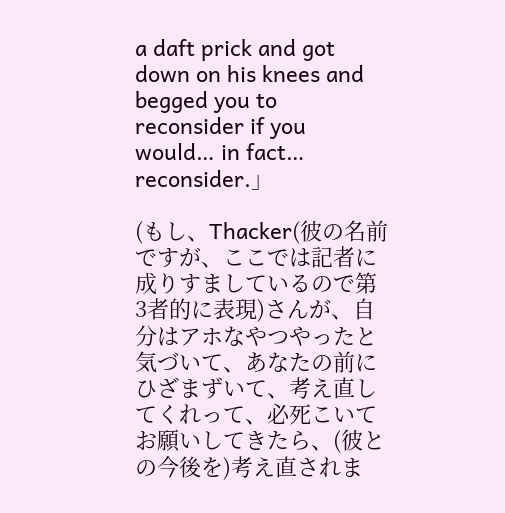a daft prick and got down on his knees and begged you to reconsider if you would… in fact… reconsider.」

(もし、Thacker(彼の名前ですが、ここでは記者に成りすましているので第3者的に表現)さんが、自分はアホなやつやったと気づいて、あなたの前にひざまずいて、考え直してくれって、必死こいてお願いしてきたら、(彼との今後を)考え直されま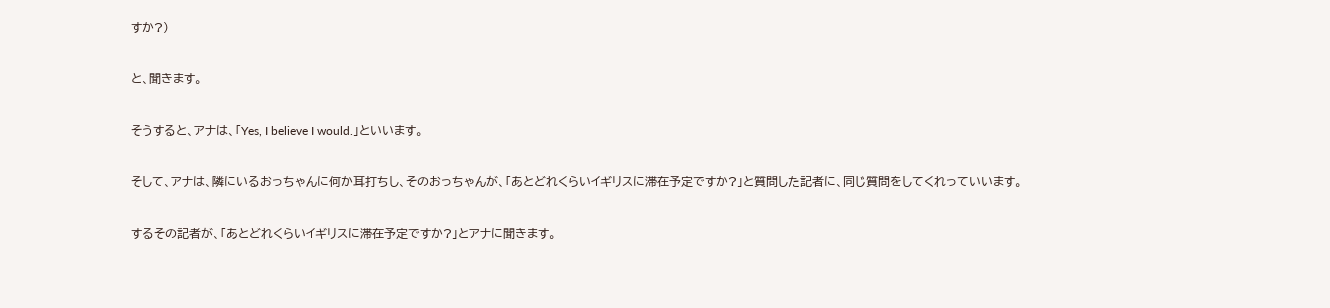すか?)

と、聞きます。

そうすると、アナは、「Yes, I believe I would.」といいます。

そして、アナは、隣にいるおっちゃんに何か耳打ちし、そのおっちゃんが、「あとどれくらいイギリスに滞在予定ですか?」と質問した記者に、同じ質問をしてくれっていいます。

するその記者が、「あとどれくらいイギリスに滞在予定ですか?」とアナに聞きます。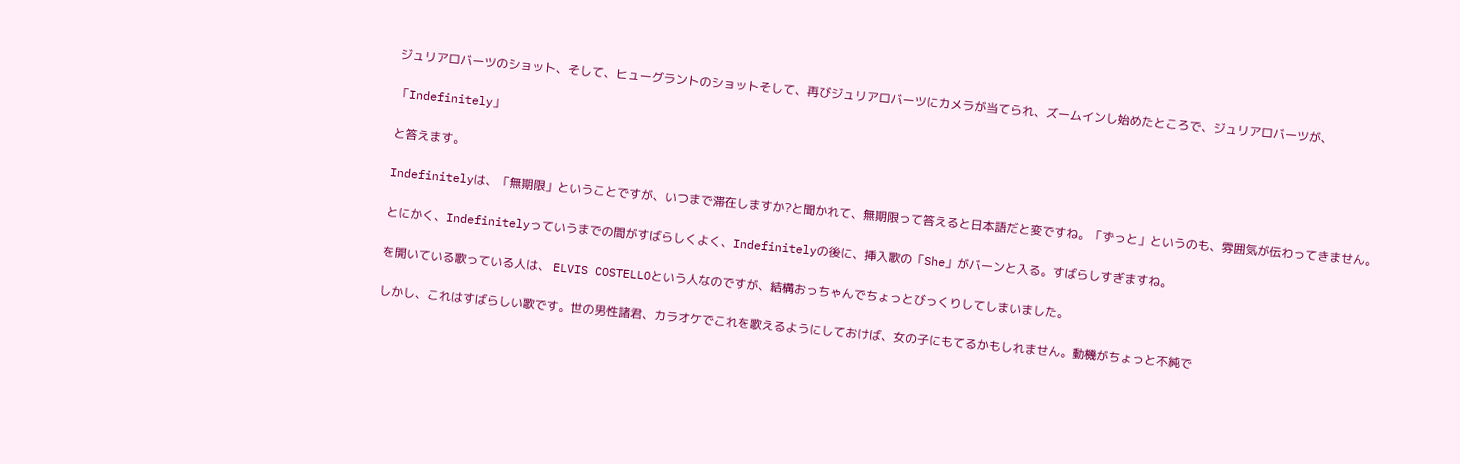ジュリアロバーツのショット、そして、ヒューグラントのショットそして、再びジュリアロバーツにカメラが当てられ、ズームインし始めたところで、ジュリアロバーツが、

「Indefinitely」

と答えます。

Indefinitelyは、「無期限」ということですが、いつまで滞在しますか?と聞かれて、無期限って答えると日本語だと変ですね。「ずっと」というのも、雰囲気が伝わってきません。

とにかく、Indefinitelyっていうまでの間がすばらしくよく、Indefinitelyの後に、挿入歌の「She」がバーンと入る。すばらしすぎますね。

を開いている歌っている人は、 ELVIS COSTELLOという人なのですが、結構おっちゃんでちょっとびっくりしてしまいました。

しかし、これはすばらしい歌です。世の男性諸君、カラオケでこれを歌えるようにしておけば、女の子にもてるかもしれません。動機がちょっと不純で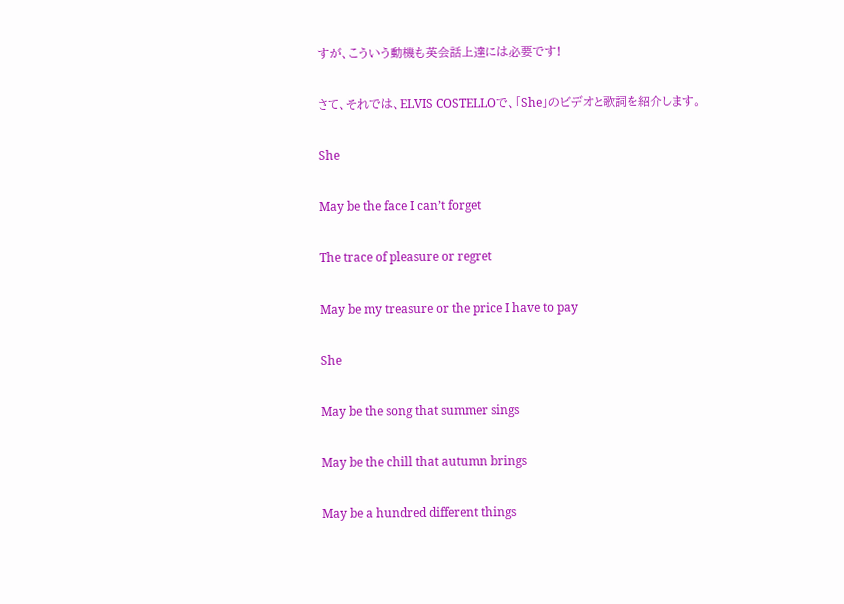すが、こういう動機も英会話上達には必要です!

さて、それでは、ELVIS COSTELLOで、「She」のビデオと歌詞を紹介します。

She

May be the face I can’t forget

The trace of pleasure or regret

May be my treasure or the price I have to pay

She

May be the song that summer sings

May be the chill that autumn brings

May be a hundred different things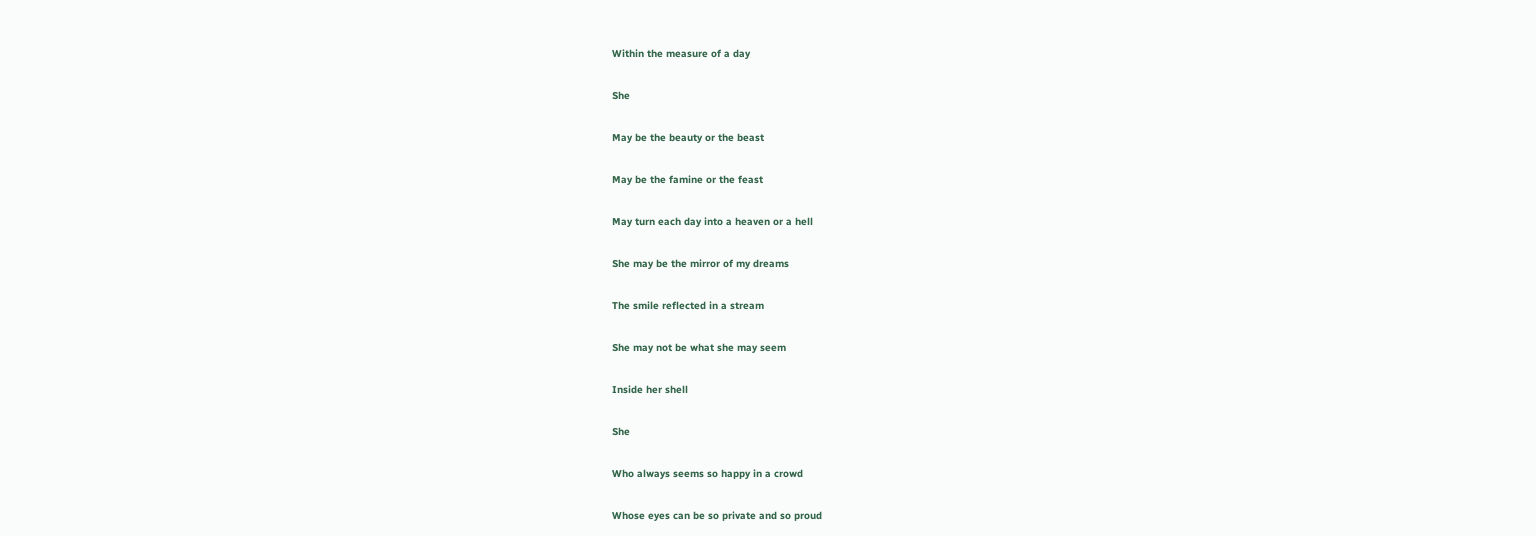Within the measure of a day

She

May be the beauty or the beast

May be the famine or the feast

May turn each day into a heaven or a hell

She may be the mirror of my dreams

The smile reflected in a stream

She may not be what she may seem

Inside her shell

She

Who always seems so happy in a crowd

Whose eyes can be so private and so proud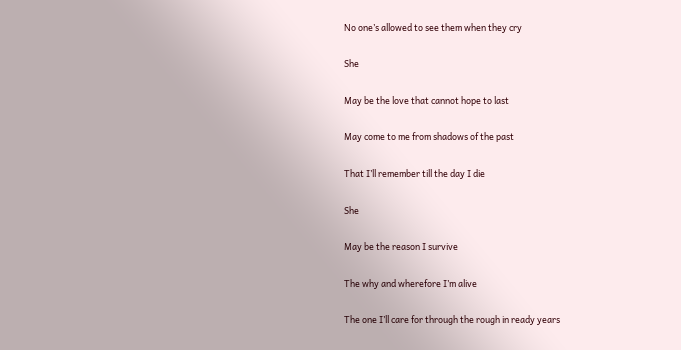No one’s allowed to see them when they cry

She

May be the love that cannot hope to last

May come to me from shadows of the past

That I’ll remember till the day I die

She

May be the reason I survive

The why and wherefore I’m alive

The one I’ll care for through the rough in ready years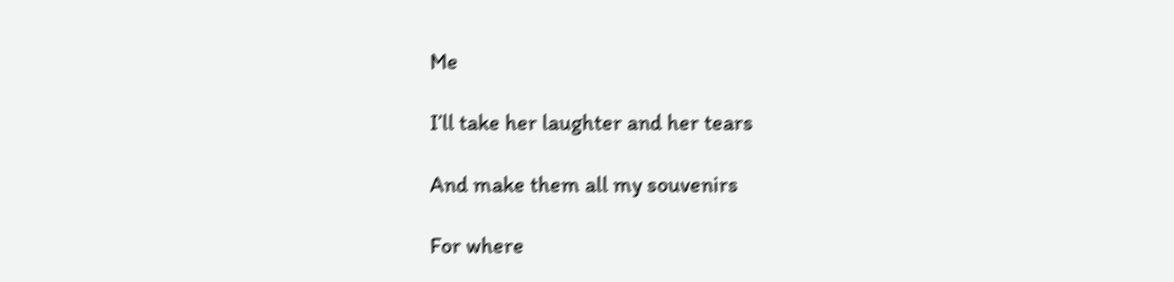Me

I’ll take her laughter and her tears

And make them all my souvenirs

For where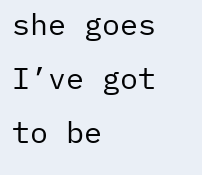she goes I’ve got to be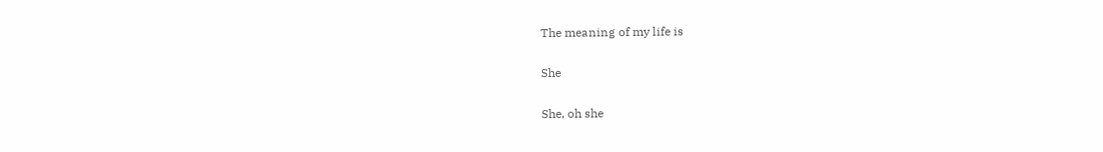The meaning of my life is

She

She, oh she